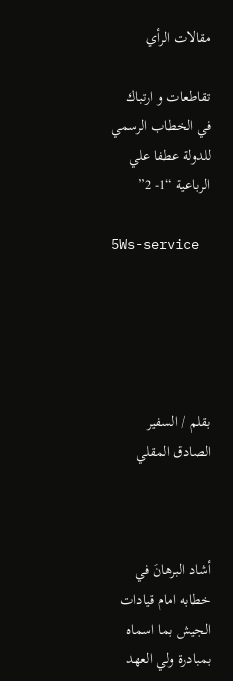مقالات الرأي

تقاطعات و ارتباك في الخطاب الرسمي للدولة عطفا علي الرباعية “1- 2”

5Ws-service





بقلم / السفير الصادق المقلي



أشاد البرهانَ في خطابه امام قيادات الجيش بما اسماه بمبادرة ولي العهد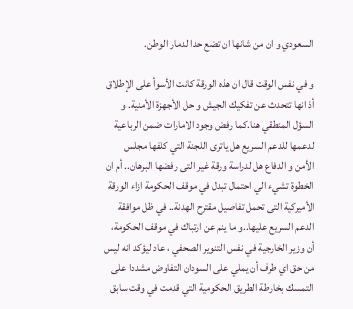السعودي و ان من شانها ان تضع حدا لدمار الوطن.

و في نفس الوقت قال ان هذه الورقة كانت الأسوأ على الإطلاق أذ انها تتحدث عن تفكيك الجيش و حل الأجهزة الأمنية. و السؤل المنطقي هنا.كما رفض وجود الامارات ضمن الرباعية لدعمها للدعم السريع هل ياترى اللجنة التي كلفها مجلس الأمن و الدفاع هل لدراسة ورقة غير التى رفضها البرهان.. أم ان الخطوة تشيء الي احتمال تبدل في موقف الحكومة ازاء الورقة الأميركية التى تحمل تفاصيل مقترح الهدنة.. في ظل موافقة الدعم السريع عليها..و ما ينم عن ارتباك في موقف الحكومة، أن وزير الخارجية في نفس التنوير الصحفي ، عاد ليؤكد انه ليس من حق اي طرف أن يملي على السودان التفاوض مشددا على التمسك بخارطة الطريق الحكومية التي قدمت في وقت سابق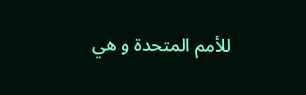للأمم المتحدة و هي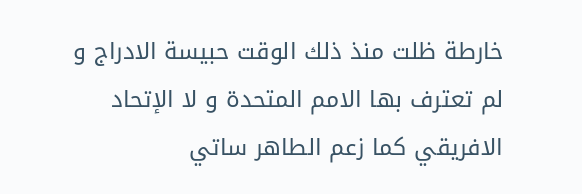خارطة ظلت منذ ذلك الوقت حبيسة الادراج و لم تعترف بها الامم المتحدة و لا الإتحاد الافريقي كما زعم الطاهر ساتي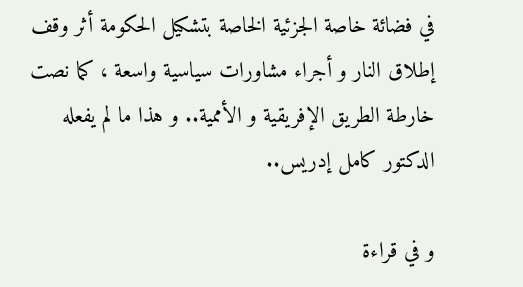في فضائة خاصة الجزئية الخاصة بتشكيل الحكومة أثر وقف إطلاق النار و أجراء مشاورات سياسية واسعة ، كما نصت خارطة الطريق الإفريقية و الأممية.. و هذا ما لم يفعله الدكتور كامل إدريس..

و في قراءة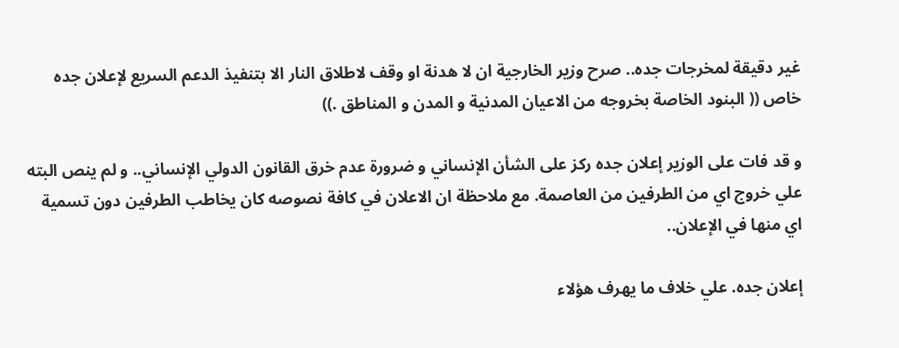غير دقيقة لمخرجات جده.. صرح وزير الخارجية ان لا هدنة او وقف لاطلاق النار الا بتنفيذ الدعم السريع لإعلان جده خاص (( البنود الخاصة بخروجه من الاعيان المدنية و المدن و المناطق .))

و قد فات على الوزير إعلان جده ركز على الشأن الإنساني و ضرورة عدم خرق القانون الدولي الإنساني.. و لم ينص البته علي خروج اي من الطرفين من العاصمة. مع ملاحظة ان الاعلان في كافة نصوصه كان يخاطب الطرفين دون تسمية اي منها في الإعلان..

إعلان جده. علي خلاف ما يهرف هؤلاء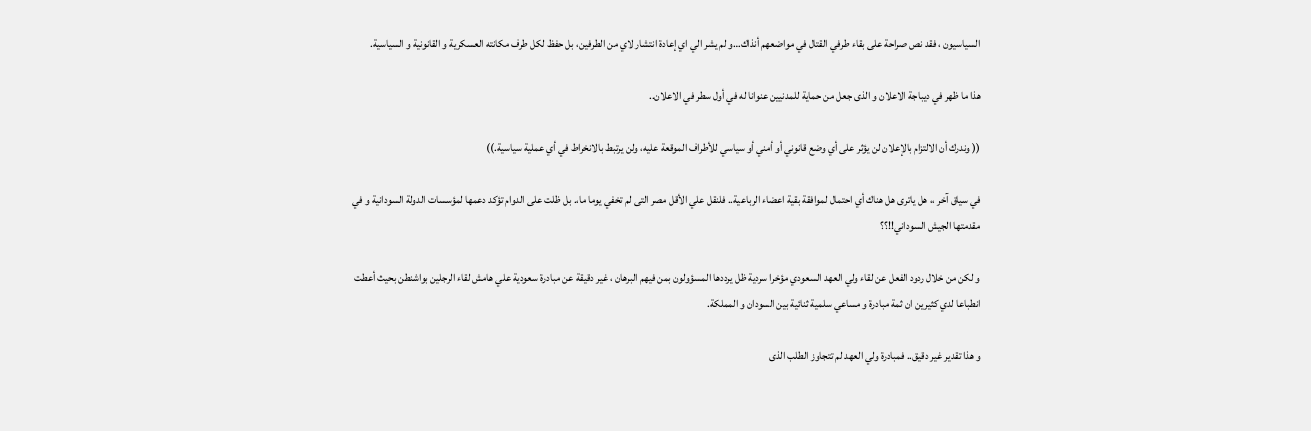السياسيون ، فقد نص صراحة على بقاء طرفي القتال في مواضعهم أنذاك…و لم يشر الي اي إعادة انتشار لاي من الطرفين، بل حفظ لكل طرف مكانته العسكرية و القانونية و السياسية.

هذا ما ظهر في ديباجة الاعلان و الذى جعل من حماية للمدنيين عنوانا له في أول سطر في الاعلان..

(( وندرك أن الالتزام بالإعلان لن يؤثر على أي وضع قانوني أو أمني أو سياسي للأطراف الموقعة عليه، ولن يرتبط بالانخراط في أي عملية سياسية.))

في سياق آخر ،، هل ياترى هل هناك أي احتمال لموافقة بقية اعضاء الرباعية.. فلنقل علي الأقل مصر التى لم تخفي يوما ما،. بل ظلت على الدوام تؤكد دعمها لمؤسسات الدولة السودانية و في مقدمتها الجيش السوداني!!؟؟

و لكن من خلال ردود الفعل عن لقاء ولي العهد السعودي مؤخرا سردية ظل يرددها المسؤولون بمن فيهم البرهان ، غير دقيقة عن مبادرة سعودية علي هامش لقاء الرجلين بواشنطن بحيث أعطت انطباعا لدي كثيرين ان ثمة مبادرة و مساعي سلمية ثنائية بين السودان و المملكة.

و هذا تقدير غير دقيق.. فمبادرة ولي العهد لم تتجاوز الطلب الذى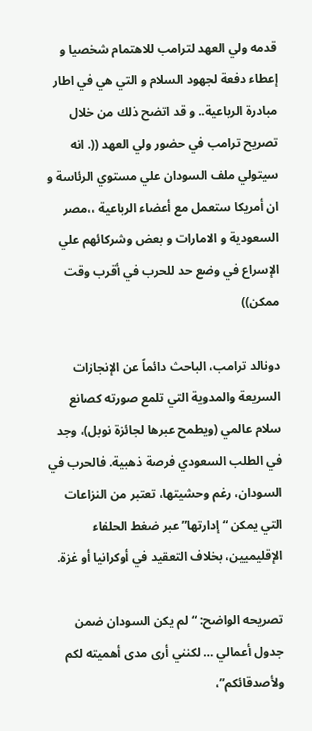قدمه ولي العهد لترامب للاهتمام شخصيا و إعطاء دفعة لجهود السلام و التي هي في اطار مبادرة الرباعية.. و قد اتضح ذلك من خلال تصريح ترامب في حضور ولي العهد ((. انه سيتولي ملف السودان علي مستوي الرئاسة و ان أمريكا ستعمل مع أعضاء الرباعية ،،مصر السعودية و الامارات و بعض وشركائهم علي الإسراع في وضع حد للحرب في أقرب وقت ممكن))

دونالد ترامب، الباحث دائماً عن الإنجازات السريعة والمدوية التي تلمع صورته كصانع سلام عالمي (ويطمح عبرها لجائزة نوبل)، وجد في الطلب السعودي فرصة ذهبية. فالحرب في السودان، رغم وحشيتها، تعتبر من النزاعات التي يمكن “إدارتها” عبر ضغط الحلفاء الإقليميين، بخلاف التعقيد في أوكرانيا أو غزة.

تصريحه الواضح: “لم يكن السودان ضمن جدول أعمالي … لكنني أرى مدى أهميته لكم ولأصدقائكم”،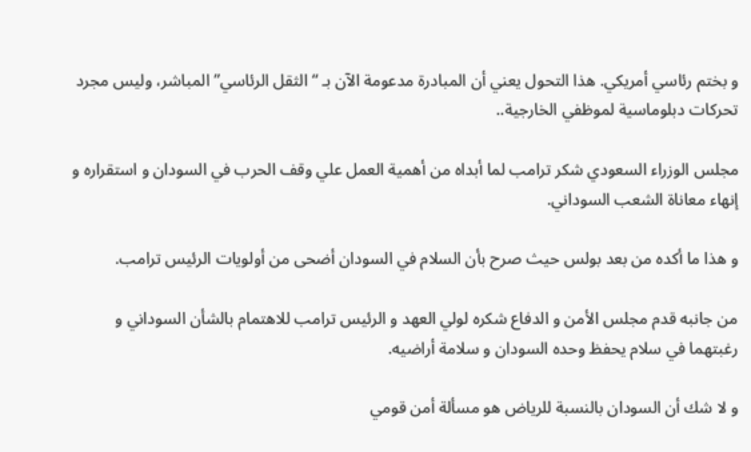و بختم رئاسي أمريكي. هذا التحول يعني أن المبادرة مدعومة الآن بـ “الثقل الرئاسي” المباشر، وليس مجرد تحركات دبلوماسية لموظفي الخارجية..

مجلس الوزراء السعودي شكر ترامب لما أبداه من أهمية العمل علي وقف الحرب في السودان و استقراره و إنهاء معاناة الشعب السوداني.

و هذا ما أكده من بعد بولس حيث صرح بأن السلام في السودان أضحى من أولويات الرئيس ترامب.

من جانبه قدم مجلس الأمن و الدفاع شكره لولي العهد و الرئيس ترامب للاهتمام بالشأن السوداني و رغبتهما في سلام يحفظ وحده السودان و سلامة أراضيه.

و لا شك أن السودان بالنسبة للرياض هو مسألة أمن قومي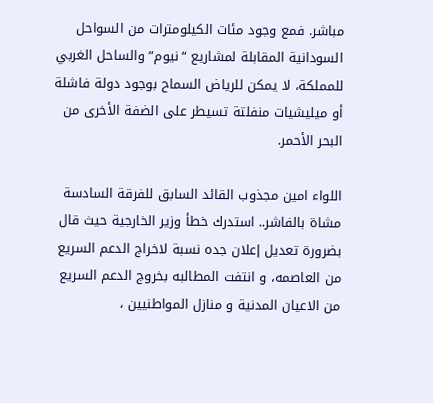مباشر. فمع وجود مئات الكيلومترات من السواحل السودانية المقابلة لمشاريع “نيوم” والساحل الغربي للمملكة، لا يمكن للرياض السماح بوجود دولة فاشلة أو ميليشيات منفلتة تسيطر على الضفة الأخرى من البحر الأحمر.

اللواء امين مجذوب القائد السابق للفرقة السادسة مشاة بالفاشر.. استدرك خطأ وزير الخارجية حيث قال بضرورة تعديل إعلان جده نسبة لاخراج الدعم السريع من العاصمه، و انتفت المطالبه بخروج الدعم السريع من الاعيان المدنية و منازل المواطنيين ،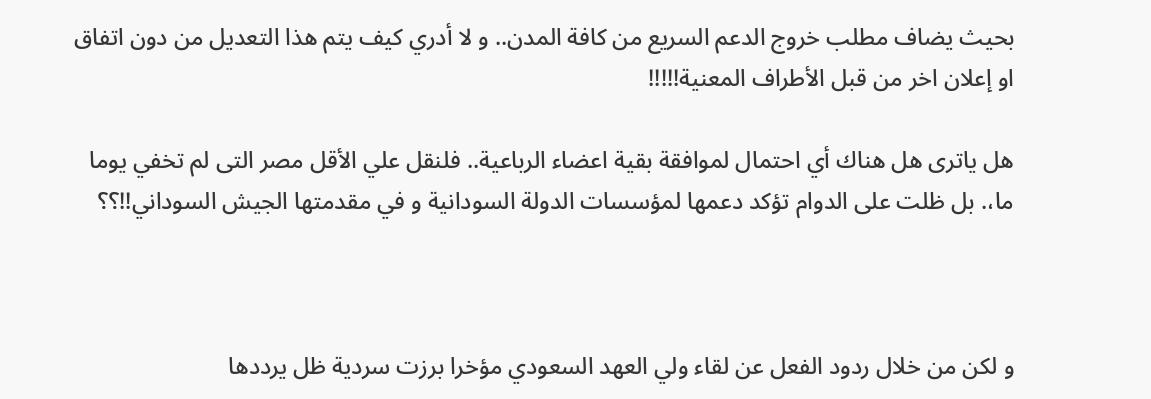بحيث يضاف مطلب خروج الدعم السريع من كافة المدن.. و لا أدري كيف يتم هذا التعديل من دون اتفاق او إعلان اخر من قبل الأطراف المعنية!!!!!

هل ياترى هل هناك أي احتمال لموافقة بقية اعضاء الرباعية.. فلنقل علي الأقل مصر التى لم تخفي يوما ما،. بل ظلت على الدوام تؤكد دعمها لمؤسسات الدولة السودانية و في مقدمتها الجيش السوداني!!؟؟



و لكن من خلال ردود الفعل عن لقاء ولي العهد السعودي مؤخرا برزت سردية ظل يرددها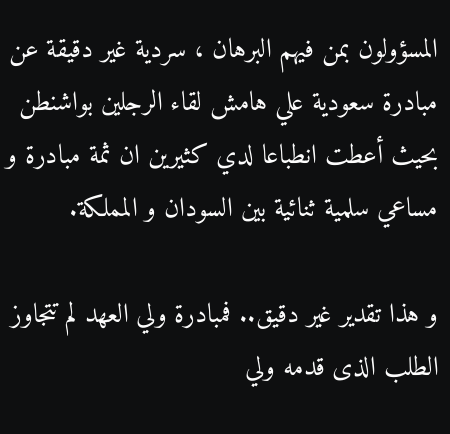المسؤولون بمن فيهم البرهان ، سردية غير دقيقة عن مبادرة سعودية علي هامش لقاء الرجلين بواشنطن بحيث أعطت انطباعا لدي كثيرين ان ثمة مبادرة و مساعي سلمية ثنائية بين السودان و المملكة.

و هذا تقدير غير دقيق.. فمبادرة ولي العهد لم تتجاوز الطلب الذى قدمه ولي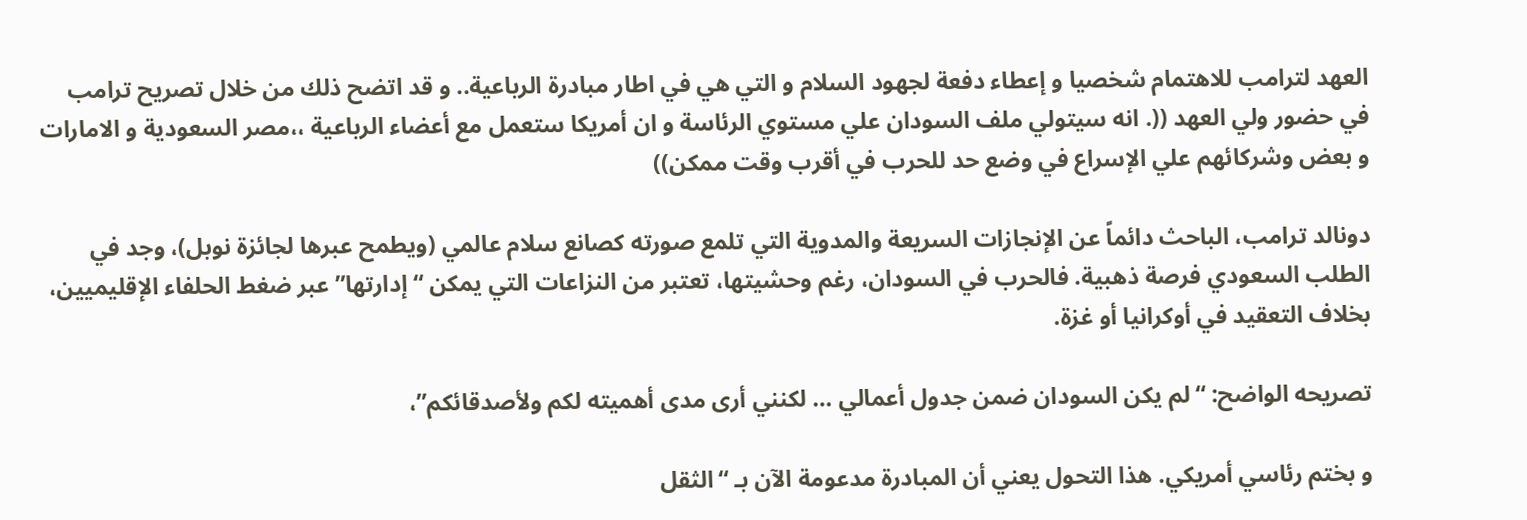العهد لترامب للاهتمام شخصيا و إعطاء دفعة لجهود السلام و التي هي في اطار مبادرة الرباعية.. و قد اتضح ذلك من خلال تصريح ترامب في حضور ولي العهد ((. انه سيتولي ملف السودان علي مستوي الرئاسة و ان أمريكا ستعمل مع أعضاء الرباعية ،،مصر السعودية و الامارات و بعض وشركائهم علي الإسراع في وضع حد للحرب في أقرب وقت ممكن))

دونالد ترامب، الباحث دائماً عن الإنجازات السريعة والمدوية التي تلمع صورته كصانع سلام عالمي (ويطمح عبرها لجائزة نوبل)، وجد في الطلب السعودي فرصة ذهبية. فالحرب في السودان، رغم وحشيتها، تعتبر من النزاعات التي يمكن “إدارتها” عبر ضغط الحلفاء الإقليميين، بخلاف التعقيد في أوكرانيا أو غزة.

تصريحه الواضح: “لم يكن السودان ضمن جدول أعمالي … لكنني أرى مدى أهميته لكم ولأصدقائكم”،

و بختم رئاسي أمريكي. هذا التحول يعني أن المبادرة مدعومة الآن بـ “الثقل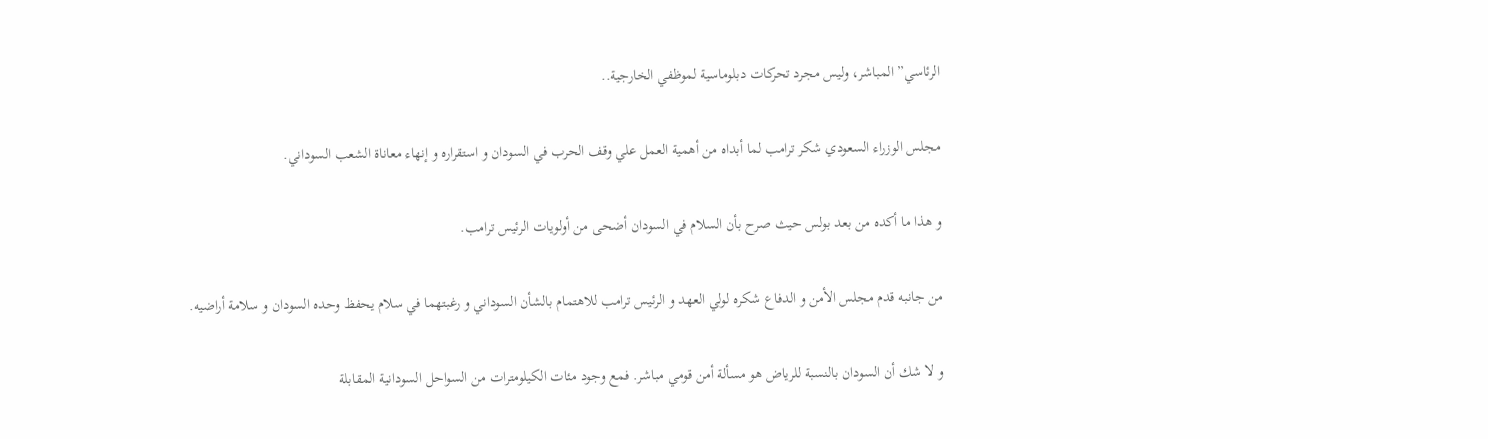الرئاسي” المباشر، وليس مجرد تحركات دبلوماسية لموظفي الخارجية..

مجلس الوزراء السعودي شكر ترامب لما أبداه من أهمية العمل علي وقف الحرب في السودان و استقراره و إنهاء معاناة الشعب السوداني.

و هذا ما أكده من بعد بولس حيث صرح بأن السلام في السودان أضحى من أولويات الرئيس ترامب.

من جانبه قدم مجلس الأمن و الدفاع شكره لولي العهد و الرئيس ترامب للاهتمام بالشأن السوداني و رغبتهما في سلام يحفظ وحده السودان و سلامة أراضيه.

و لا شك أن السودان بالنسبة للرياض هو مسألة أمن قومي مباشر. فمع وجود مئات الكيلومترات من السواحل السودانية المقابلة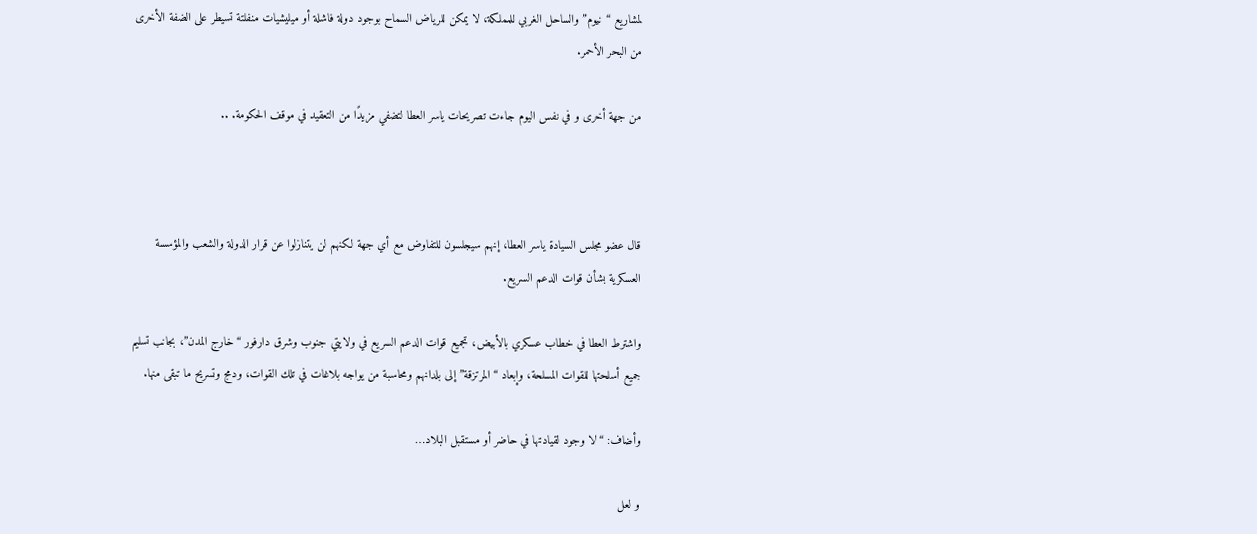لمشاريع “نيوم” والساحل الغربي للمملكة، لا يمكن للرياض السماح بوجود دولة فاشلة أو ميليشيات منفلتة تسيطر على الضفة الأخرى من البحر الأحمر.

من جهة أخرى و في نفس اليوم جاءت تصريحات ياسر العطا لتضفي مزيدًا من التعقيد في موقف الحكومة. ..



قال عضو مجلس السيادة ياسر العطا، إنهم سيجلسون للتفاوض مع أي جهة لكنهم لن يتنازلوا عن قرار الدولة والشعب والمؤسسة العسكرية بشأن قوات الدعم السريع.

واشترط العطا في خطاب عسكري بالأبيض، تجميع قوات الدعم السريع في ولايتي جنوب وشرق دارفور “خارج المدن”، بجانب تسليم جميع أسلحتها للقوات المسلحة، وإبعاد “المرتزقة” إلى بلدانهم ومحاسبة من يواجه بلاغات في تلك القوات، ودمج وتسريح ما تبقى منها.

وأضاف: “لا وجود لقيادتها في حاضر أو مستقبل البلاد…

و لعل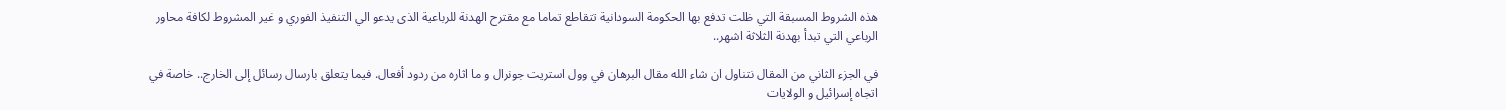هذه الشروط المسبقة التي ظلت تدفع بها الحكومة السودانية تتقاطع تماما مع مقترح الهدنة للرباعية الذى يدعو الي التنفيذ الفوري و غير المشروط لكافة محاور الرباعي التي تبدأ بهدنة الثلاثة اشهر..

في الجزء الثاني من المقال نتناول ان شاء الله مقال البرهان في وول استريت جونرال و ما اثاره من ردود أفعال. فيما يتعلق بارسال رسائل إلى الخارج.. خاصة في اتجاه إسرائيل و الولايات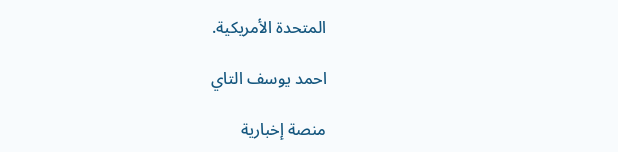المتحدة الأمريكية.

احمد يوسف التاي

منصة إخبارية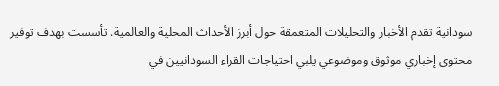سودانية تقدم الأخبار والتحليلات المتعمقة حول أبرز الأحداث المحلية والعالمية. تأسست بهدف توفير محتوى إخباري موثوق وموضوعي يلبي احتياجات القراء السودانيين في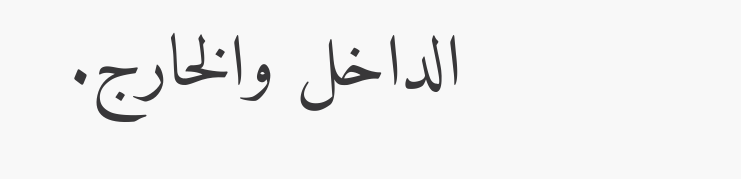الداخل والخارج.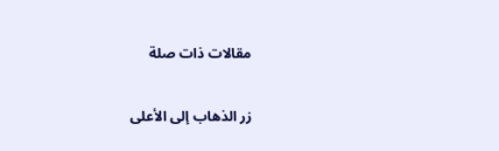مقالات ذات صلة

زر الذهاب إلى الأعلى